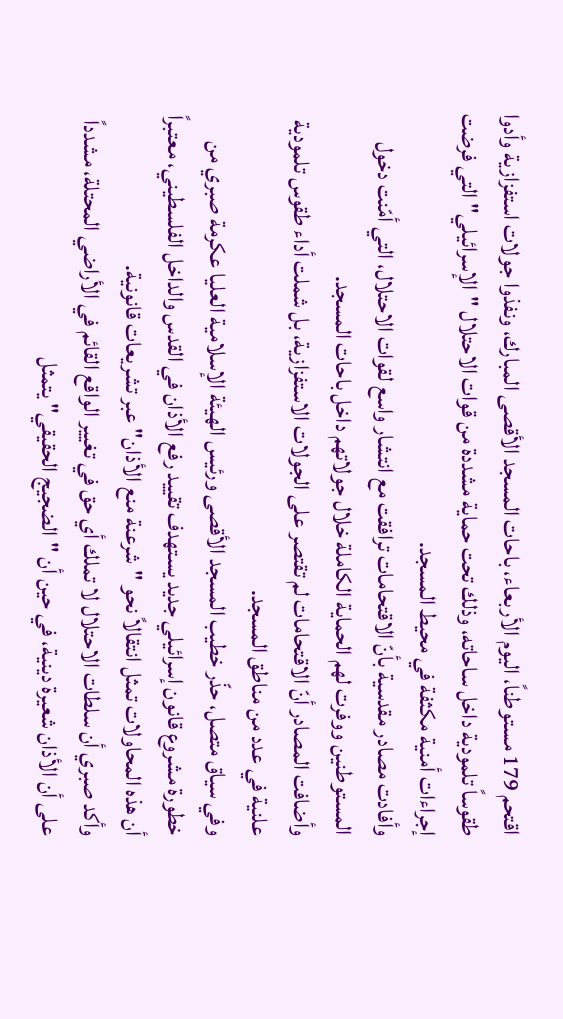اقتحم 179 مستوطناً، اليوم الأربعاء، باحات المسجد الأقصى المبارك، ونفذوا جولات استفزازية وأدوا طقوساً تلمودية داخل ساحاته، وذلك تحت حماية مشددة من قوات الاحتلال "الإسرائيلي" التي فرضت إجراءات أمنية مكثفة في محيط المسجد.
وأفادت مصادر مقدسية بأنّ الاقتحامات ترافقت مع انتشار واسع لقوات الاحتلال، التي أمّنت دخول المستوطنين ووفرت لهم الحماية الكاملة خلال جولاتهم داخل باحات المسجد.
وأضافت المصادر أنّ الاقتحامات لم تقتصر على الجولات الاستفزازية، بل شملت أداء طقوس تلمودية علنية في عدد من مناطق المسجد.
وفي سياق متصل، حذّر خطيب المسجد الأقصى ورئيس الهيئة الإسلامية العليا عكرمة صبري من خطورة مشروع قانون إسرائيلي جديد يستهدف تقييد رفع الأذان في القدس والداخل الفلسطيني، معتبراً أن هذه المحاولات تمثل انتقالاً نحو "شرعنة منع الأذان" عبر تشريعات قانونية.
وأكد صبري أن سلطات الاحتلال لا تملك أي حق في تغيير الواقع القائم في الأراضي المحتلة، مشدداً على أن الأذان شعيرة دينية، في حين أن "الضجيج الحقيقي" يتمثل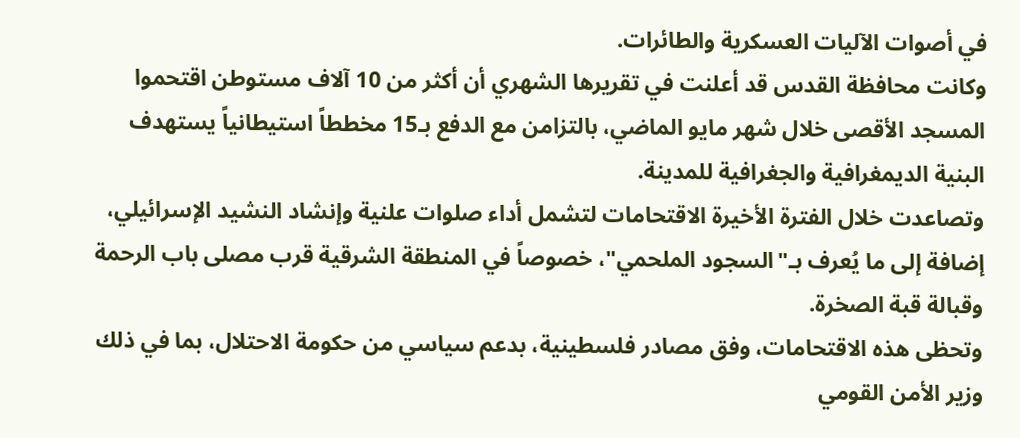في أصوات الآليات العسكرية والطائرات.
وكانت محافظة القدس قد أعلنت في تقريرها الشهري أن أكثر من 10 آلاف مستوطن اقتحموا المسجد الأقصى خلال شهر مايو الماضي، بالتزامن مع الدفع بـ15 مخططاً استيطانياً يستهدف البنية الديمغرافية والجغرافية للمدينة.
وتصاعدت خلال الفترة الأخيرة الاقتحامات لتشمل أداء صلوات علنية وإنشاد النشيد الإسرائيلي، إضافة إلى ما يُعرف بـ"السجود الملحمي"، خصوصاً في المنطقة الشرقية قرب مصلى باب الرحمة وقبالة قبة الصخرة.
وتحظى هذه الاقتحامات، وفق مصادر فلسطينية، بدعم سياسي من حكومة الاحتلال، بما في ذلك وزير الأمن القومي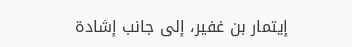إيتمار بن غفير، إلى جانب إشادة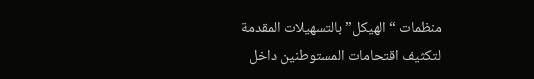منظمات “الهيكل” بالتسهيلات المقدمة لتكثيف اقتحامات المستوطنين داخل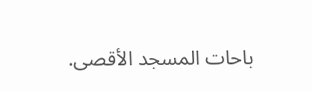باحات المسجد الأقصى.